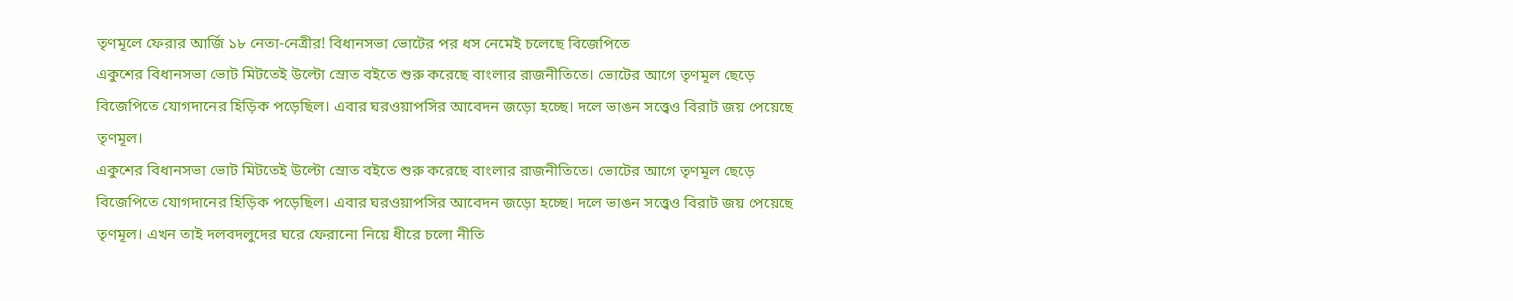তৃণমূলে ফেরার আর্জি ১৮ নেতা-নেত্রীর! বিধানসভা ভোটের পর ধস নেমেই চলেছে বিজেপিতে
একুশের বিধানসভা ভোট মিটতেই উল্টো স্রোত বইতে শুরু করেছে বাংলার রাজনীতিতে। ভোটের আগে তৃণমূল ছেড়ে বিজেপিতে যোগদানের হিড়িক পড়েছিল। এবার ঘরওয়াপসির আবেদন জড়ো হচ্ছে। দলে ভাঙন সত্ত্বেও বিরাট জয় পেয়েছে তৃণমূল।
একুশের বিধানসভা ভোট মিটতেই উল্টো স্রোত বইতে শুরু করেছে বাংলার রাজনীতিতে। ভোটের আগে তৃণমূল ছেড়ে বিজেপিতে যোগদানের হিড়িক পড়েছিল। এবার ঘরওয়াপসির আবেদন জড়ো হচ্ছে। দলে ভাঙন সত্ত্বেও বিরাট জয় পেয়েছে তৃণমূল। এখন তাই দলবদলুদের ঘরে ফেরানো নিয়ে ধীরে চলো নীতি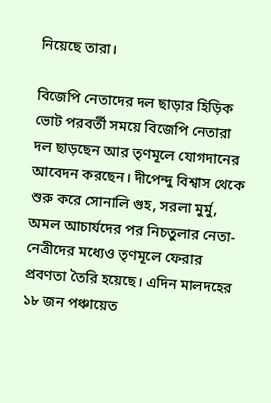নিয়েছে তারা।

বিজেপি নেতাদের দল ছাড়ার হিড়িক
ভোট পরবর্তী সময়ে বিজেপি নেতারা দল ছাড়ছেন আর তৃণমূলে যোগদানের আবেদন করছেন। দীপেন্দু বিশ্বাস থেকে শুরু করে সোনালি গুহ, সরলা মুর্মু, অমল আচার্যদের পর নিচতুলার নেতা-নেত্রীদের মধ্যেও তৃণমূলে ফেরার প্রবণতা তৈরি হয়েছে। এদিন মালদহের ১৮ জন পঞ্চায়েত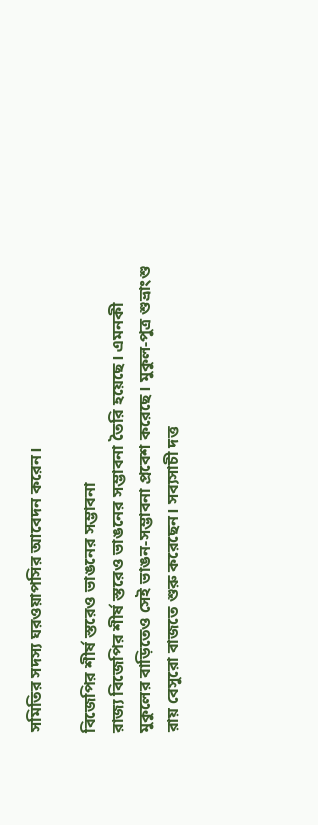সমিতির সদস্য ঘরওয়াপসির আবেদন করেন।

বিজেপির শীর্ষ স্তরেও ভাঙনের সম্ভাবনা
রাজ্য বিজেপির শীর্ষ স্তরেও ভাঙনের সম্ভাবনা তৈরি হয়েছে। এমনকী মুকুলের বাড়িতেও সেই ভাঙন-সম্ভাবনা প্রবেশ করেছে। মুকুল-পুত্র শুভ্রাংশু রায় বেসুরো বাজতে শুরু করেছেন। সব্যসাচী দত্ত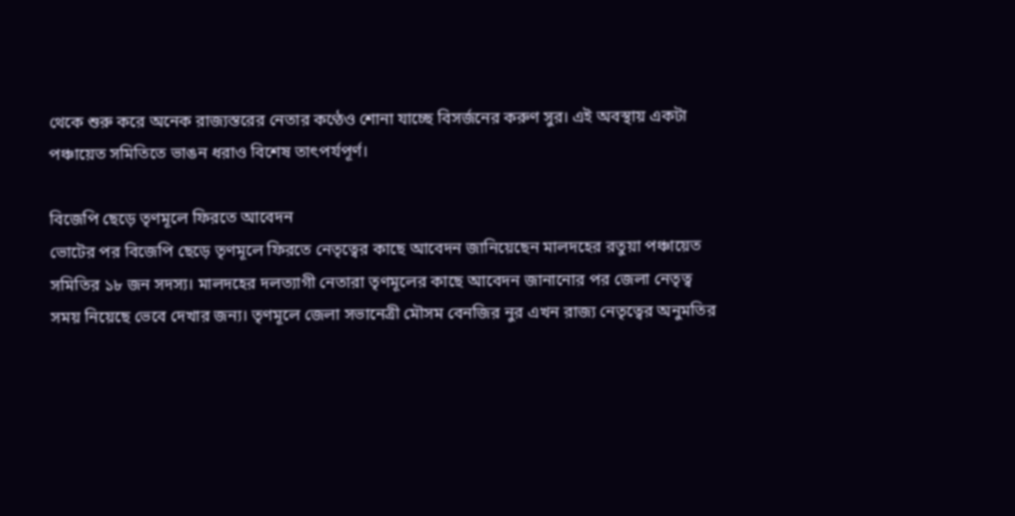থেকে শুরু করে অনেক রাজ্যস্তরের নেতার কণ্ঠেও শোনা যাচ্ছে বিসর্জনের করুণ সুর। এই অবস্থায় একটা পঞ্চায়েত সমিতিতে ভাঙন ধরাও বিশেষ তাৎপর্যপূর্ণ।

বিজেপি ছেড়ে তৃণমূলে ফিরতে আবেদন
ভোটের পর বিজেপি ছেড়ে তৃণমূলে ফিরতে নেতৃত্বের কাছে আবেদন জানিয়েছেন মালদহের রতুয়া পঞ্চায়েত সমিতির ১৮ জন সদস্য। মালদহের দলত্যাগী নেতারা তৃণমূলের কাছে আবেদন জানানোর পর জেলা নেতৃত্ব সময় নিয়েছে ভেবে দেখার জন্য। তৃণমূলে জেলা সভানেত্রী মৌসম বেনজির নুর এখন রাজ্য নেতৃত্বের অনুমতির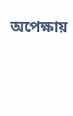অপেক্ষায়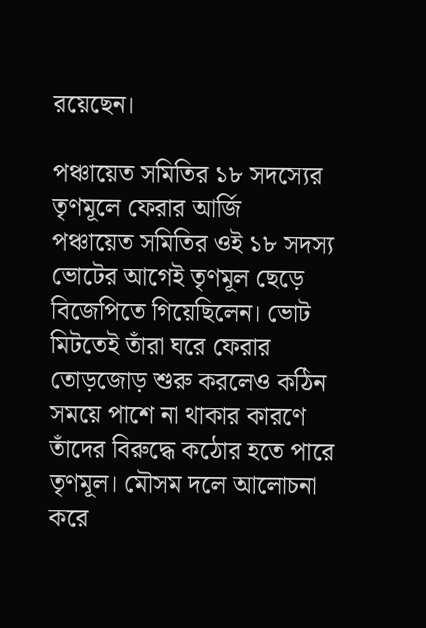রয়েছেন।

পঞ্চায়েত সমিতির ১৮ সদস্যের তৃণমূলে ফেরার আর্জি
পঞ্চায়েত সমিতির ওই ১৮ সদস্য ভোটের আগেই তৃণমূল ছেড়ে বিজেপিতে গিয়েছিলেন। ভোট মিটতেই তাঁরা ঘরে ফেরার তোড়জোড় শুরু করলেও কঠিন সময়ে পাশে না থাকার কারণে তাঁদের বিরুদ্ধে কঠোর হতে পারে তৃণমূল। মৌসম দলে আলোচনা করে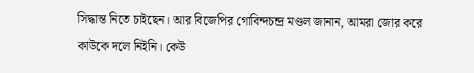সিদ্ধান্ত নিতে চাইছেন। আর বিজেপির গোবিন্দচন্দ্র মণ্ডল জানান, আমরা জোর করে কাউকে দলে নিইনি। কেউ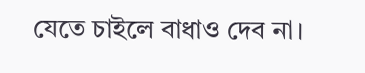যেতে চাইলে বাধাও দেব না।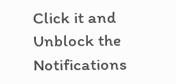Click it and Unblock the Notifications